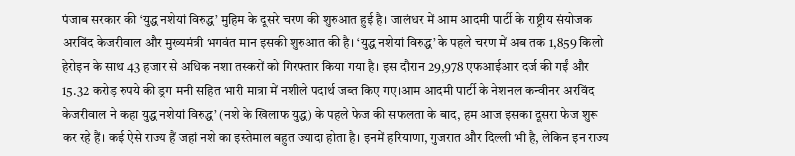पंजाब सरकार की ‘युद्ध नशेयां विरुद्ध’ मुहिम के दूसरे चरण की शुरुआत हुई है। जालंधर में आम आदमी पार्टी के राष्ट्रीय संयोजक अरविंद केजरीवाल और मुख्यमंत्री भगवंत मान इसकी शुरुआत की है। ‘युद्ध नशेयां विरुद्ध’ के पहले चरण में अब तक 1,859 किलो हेरोइन के साथ 43 हजार से अधिक नशा तस्करों को गिरफ्तार किया गया है। इस दौरान 29,978 एफआईआर दर्ज की गईं और 15.32 करोड़ रुपये की ड्रग मनी सहित भारी मात्रा में नशीले पदार्थ जब्त किए गए।आम आदमी पार्टी के नेशनल कन्वीनर अरविंद केजरीवाल ने कहा युद्ध नशेयां विरुद्ध’ (नशे के खिलाफ युद्ध) के पहले फेज की सफलता के बाद, हम आज इसका दूसरा फेज शुरू कर रहे हैं। कई ऐसे राज्य हैं जहां नशे का इस्तेमाल बहुत ज्यादा होता है। इनमें हरियाणा, गुजरात और दिल्ली भी है, लेकिन इन राज्य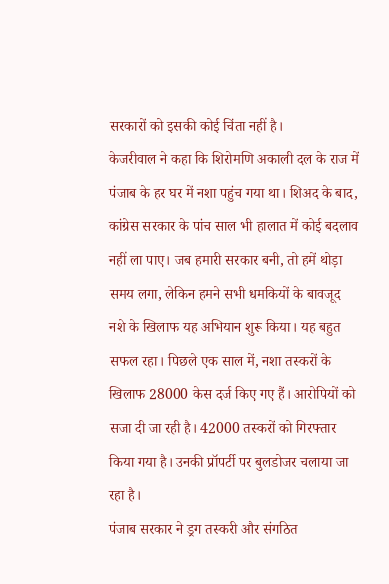सरकारों को इसकी कोई चिंता नहीं है।
केजरीवाल ने कहा कि शिरोमणि अकाली दल के राज में पंजाब के हर घर में नशा पहुंच गया था। शिअद के बाद, कांग्रेस सरकार के पांच साल भी हालात में कोई बदलाव नहीं ला पाए। जब हमारी सरकार बनी, तो हमें थोड़ा समय लगा, लेकिन हमने सभी धमकियों के बावजूद नशे के खिलाफ यह अभियान शुरू किया। यह बहुत सफल रहा। पिछले एक साल में, नशा तस्करों के खिलाफ 28000 केस दर्ज किए गए हैं। आरोपियों को सजा दी जा रही है। 42000 तस्करों को गिरफ्तार किया गया है। उनकी प्रॉपर्टी पर बुलडोजर चलाया जा रहा है।
पंजाब सरकार ने ड्रग तस्करी और संगठित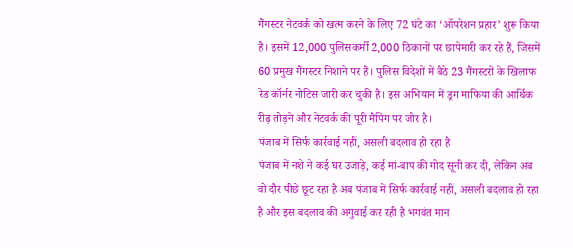गैंगस्टर नेटवर्क को खत्म करने के लिए 72 घंटे का ‘ऑपरेशन प्रहार’ शुरू किया है। इसमें 12,000 पुलिसकर्मी 2,000 ठिकानों पर छापेमारी कर रहे हैं, जिसमें 60 प्रमुख गैंगस्टर निशाने पर हैं। पुलिस विदेशों में बैठे 23 गैंगस्टरों के खिलाफ रेड कॉर्नर नोटिस जारी कर चुकी है। इस अभियान में ड्रग माफिया की आर्थिक रीढ़ तोड़ने और नेटवर्क की पूरी मैपिंग पर जोर है।
पंजाब में सिर्फ कार्रवाई नहीं, असली बदलाव हो रहा है
पंजाब में नशे ने कई घर उजाड़े, कई मां-बाप की गोद सूनी कर दी, लेकिन अब वो दौर पीछे छूट रहा है अब पंजाब में सिर्फ कार्रवाई नहीं, असली बदलाव हो रहा है और इस बदलाव की अगुवाई कर रही है भगवंत मान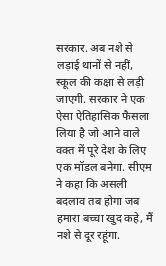सरकार. अब नशे से लड़ाई थानों से नहीं, स्कूल की कक्षा से लड़ी जाएगी. सरकार ने एक ऐसा ऐतिहासिक फैसला लिया है जो आने वाले वक्त में पूरे देश के लिए एक मॉडल बनेगा. सीएम ने कहा कि असली बदलाव तब होगा जब हमारा बच्चा खुद कहे, मैं नशे से दूर रहूंगा.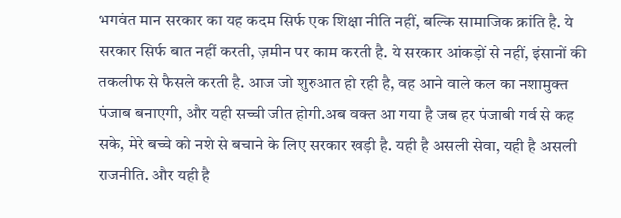भगवंत मान सरकार का यह कदम सिर्फ एक शिक्षा नीति नहीं, बल्कि सामाजिक क्रांति है. ये सरकार सिर्फ बात नहीं करती, ज़मीन पर काम करती है. ये सरकार आंकड़ों से नहीं, इंसानों की तकलीफ से फैसले करती है. आज जो शुरुआत हो रही है, वह आने वाले कल का नशामुक्त पंजाब बनाएगी, और यही सच्ची जीत होगी.अब वक्त आ गया है जब हर पंजाबी गर्व से कह सके, मेरे बच्चे को नशे से बचाने के लिए सरकार खड़ी है. यही है असली सेवा, यही है असली राजनीति. और यही है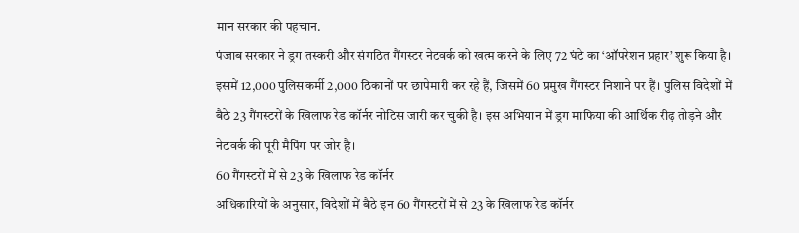मान सरकार की पहचान.
पंजाब सरकार ने ड्रग तस्करी और संगठित गैंगस्टर नेटवर्क को खत्म करने के लिए 72 घंटे का ‘ऑपरेशन प्रहार’ शुरू किया है। इसमें 12,000 पुलिसकर्मी 2,000 ठिकानों पर छापेमारी कर रहे हैं, जिसमें 60 प्रमुख गैंगस्टर निशाने पर हैं। पुलिस विदेशों में बैठे 23 गैंगस्टरों के खिलाफ रेड कॉर्नर नोटिस जारी कर चुकी है। इस अभियान में ड्रग माफिया की आर्थिक रीढ़ तोड़ने और नेटवर्क की पूरी मैपिंग पर जोर है।
60 गैंगस्टरों में से 23 के खिलाफ रेड कॉर्नर
अधिकारियों के अनुसार, विदेशों में बैठे इन 60 गैंगस्टरों में से 23 के खिलाफ रेड कॉर्नर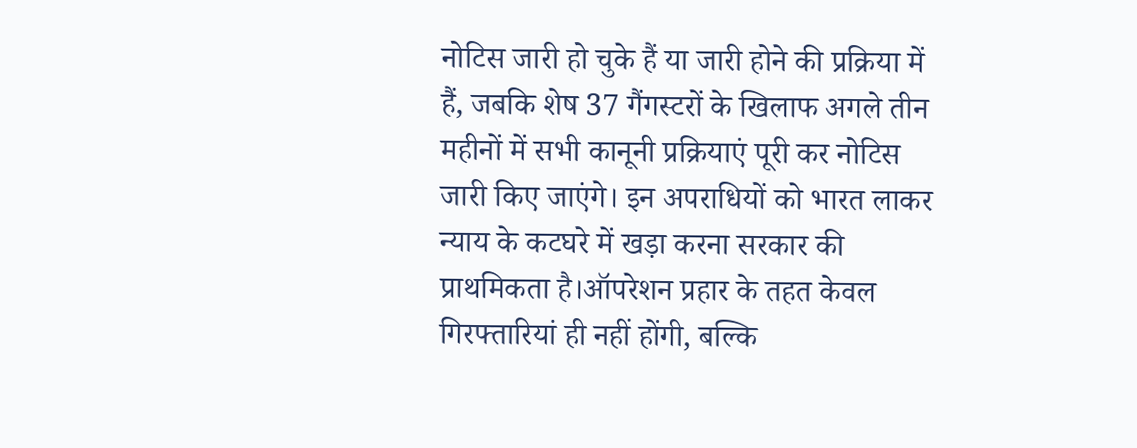नोटिस जारी हो चुके हैं या जारी होने की प्रक्रिया में हैं, जबकि शेष 37 गैंगस्टरों के खिलाफ अगले तीन महीनों में सभी कानूनी प्रक्रियाएं पूरी कर नोटिस जारी किए जाएंगे। इन अपराधियों को भारत लाकर न्याय के कटघरे में खड़ा करना सरकार की प्राथमिकता है।ऑपरेशन प्रहार के तहत केवल गिरफ्तारियां ही नहीं होंगी, बल्कि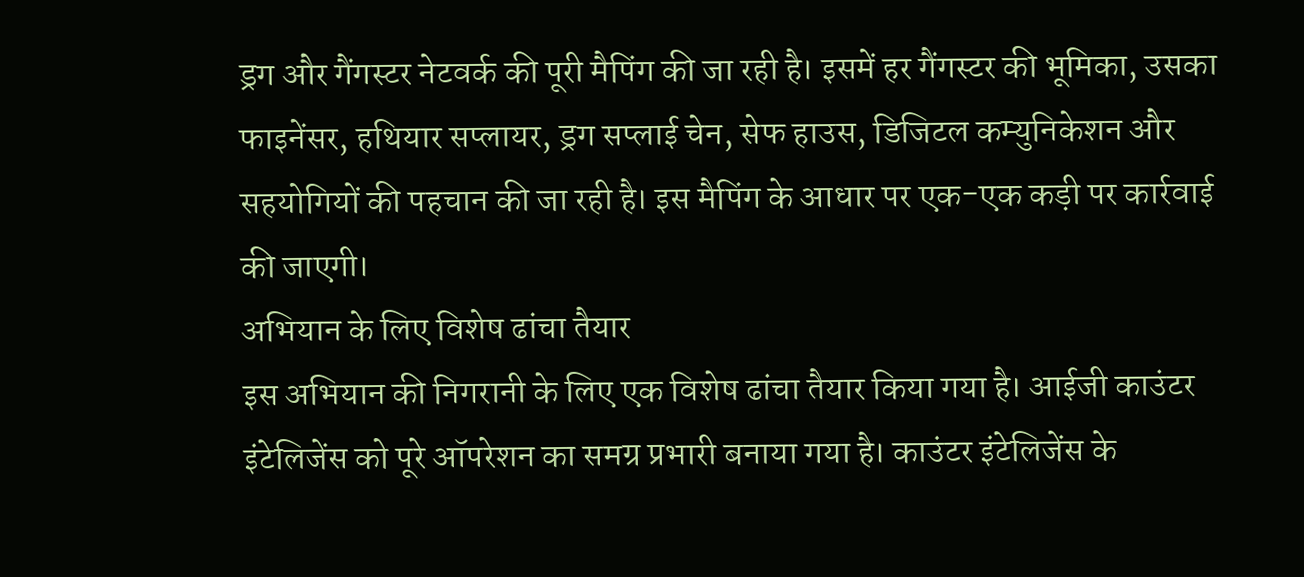ड्रग और गैंगस्टर नेटवर्क की पूरी मैपिंग की जा रही है। इसमें हर गैंगस्टर की भूमिका, उसका फाइनेंसर, हथियार सप्लायर, ड्रग सप्लाई चेन, सेफ हाउस, डिजिटल कम्युनिकेशन और सहयोगियों की पहचान की जा रही है। इस मैपिंग के आधार पर एक-एक कड़ी पर कार्रवाई की जाएगी।
अभियान के लिए विशेष ढांचा तैयार
इस अभियान की निगरानी के लिए एक विशेष ढांचा तैयार किया गया है। आईजी काउंटर इंटेलिजेंस को पूरे ऑपरेशन का समग्र प्रभारी बनाया गया है। काउंटर इंटेलिजेंस के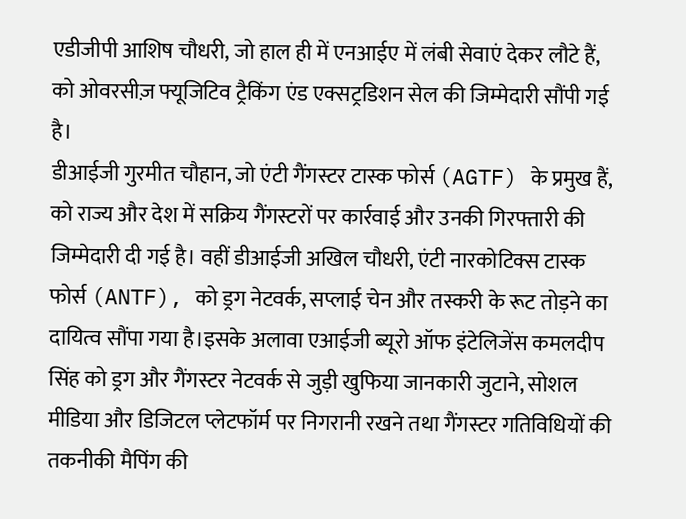एडीजीपी आशिष चौधरी, जो हाल ही में एनआईए में लंबी सेवाएं देकर लौटे हैं, को ओवरसीज़ फ्यूजिटिव ट्रैकिंग एंड एक्सट्रडिशन सेल की जिम्मेदारी सौंपी गई है।
डीआईजी गुरमीत चौहान, जो एंटी गैंगस्टर टास्क फोर्स (AGTF) के प्रमुख हैं, को राज्य और देश में सक्रिय गैंगस्टरों पर कार्रवाई और उनकी गिरफ्तारी की जिम्मेदारी दी गई है। वहीं डीआईजी अखिल चौधरी, एंटी नारकोटिक्स टास्क फोर्स (ANTF), को ड्रग नेटवर्क, सप्लाई चेन और तस्करी के रूट तोड़ने का दायित्व सौंपा गया है।इसके अलावा एआईजी ब्यूरो ऑफ इंटेलिजेंस कमलदीप सिंह को ड्रग और गैंगस्टर नेटवर्क से जुड़ी खुफिया जानकारी जुटाने, सोशल मीडिया और डिजिटल प्लेटफॉर्म पर निगरानी रखने तथा गैंगस्टर गतिविधियों की तकनीकी मैपिंग की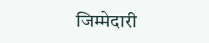जिम्मेदारी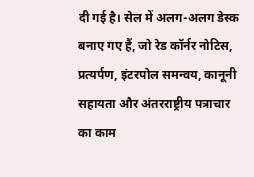दी गई है। सेल में अलग-अलग डेस्क बनाए गए हैं, जो रेड कॉर्नर नोटिस, प्रत्यर्पण, इंटरपोल समन्वय, कानूनी सहायता और अंतरराष्ट्रीय पत्राचार का काम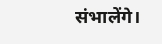संभालेंगे।